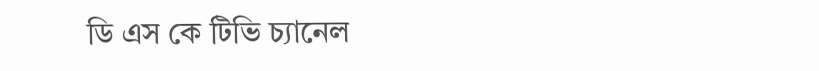ডি এস কে টিভি চ্যানেল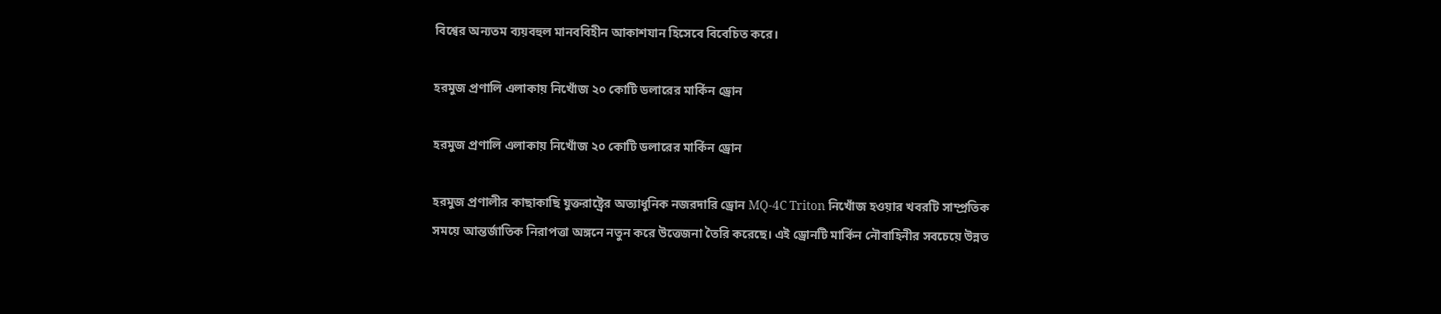বিশ্বের অন্যতম ব্যয়বহুল মানববিহীন আকাশযান হিসেবে বিবেচিত করে।

হরমুজ প্রণালি এলাকায় নিখোঁজ ২০ কোটি ডলারের মার্কিন ড্রোন

হরমুজ প্রণালি এলাকায় নিখোঁজ ২০ কোটি ডলারের মার্কিন ড্রোন

হরমুজ প্রণালীর কাছাকাছি যুক্তরাষ্ট্রের অত্যাধুনিক নজরদারি ড্রোন MQ-4C Triton নিখোঁজ হওয়ার খবরটি সাম্প্রতিক সময়ে আন্তর্জাতিক নিরাপত্তা অঙ্গনে নতুন করে উত্তেজনা তৈরি করেছে। এই ড্রোনটি মার্কিন নৌবাহিনীর সবচেয়ে উন্নত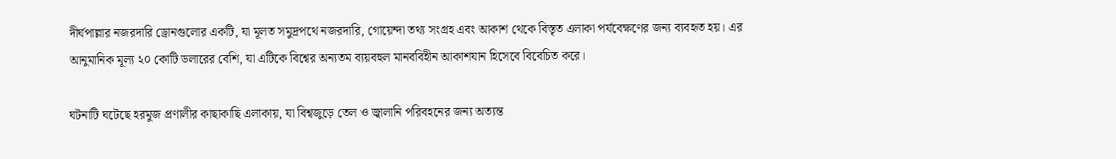দীর্ঘপাল্লার নজরদারি ড্রোনগুলোর একটি, যা মূলত সমুদ্রপথে নজরদারি, গোয়েন্দা তথ্য সংগ্রহ এবং আকাশ থেকে বিস্তৃত এলাকা পর্যবেক্ষণের জন্য ব্যবহৃত হয়। এর আনুমানিক মূল্য ২০ কোটি ডলারের বেশি, যা এটিকে বিশ্বের অন্যতম ব্যয়বহুল মানববিহীন আকাশযান হিসেবে বিবেচিত করে।

ঘটনাটি ঘটেছে হরমুজ প্রণালীর কাছাকাছি এলাকায়, যা বিশ্বজুড়ে তেল ও জ্বালানি পরিবহনের জন্য অত্যন্ত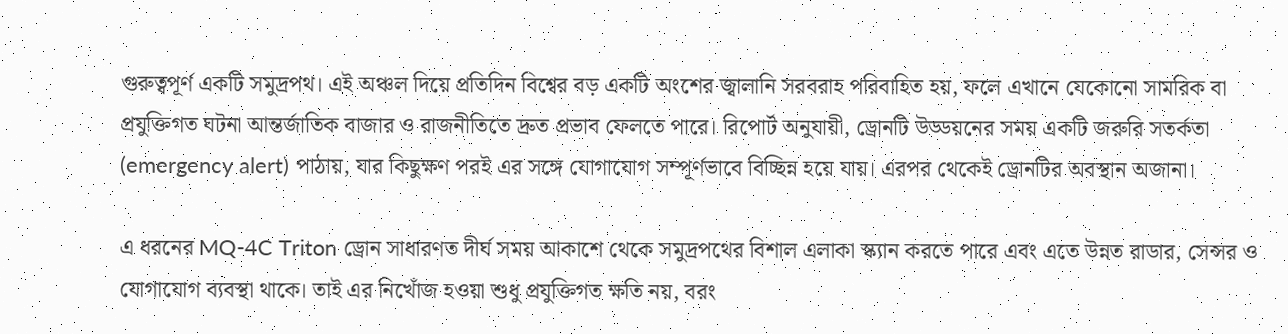গুরুত্বপূর্ণ একটি সমুদ্রপথ। এই অঞ্চল দিয়ে প্রতিদিন বিশ্বের বড় একটি অংশের জ্বালানি সরবরাহ পরিবাহিত হয়, ফলে এখানে যেকোনো সামরিক বা প্রযুক্তিগত ঘটনা আন্তর্জাতিক বাজার ও রাজনীতিতে দ্রুত প্রভাব ফেলতে পারে। রিপোর্ট অনুযায়ী, ড্রোনটি উড্ডয়নের সময় একটি জরুরি সতর্কতা (emergency alert) পাঠায়, যার কিছুক্ষণ পরই এর সঙ্গে যোগাযোগ সম্পূর্ণভাবে বিচ্ছিন্ন হয়ে যায়। এরপর থেকেই ড্রোনটির অবস্থান অজানা।

এ ধরনের MQ-4C Triton ড্রোন সাধারণত দীর্ঘ সময় আকাশে থেকে সমুদ্রপথের বিশাল এলাকা স্ক্যান করতে পারে এবং এতে উন্নত রাডার, সেন্সর ও যোগাযোগ ব্যবস্থা থাকে। তাই এর নিখোঁজ হওয়া শুধু প্রযুক্তিগত ক্ষতি নয়, বরং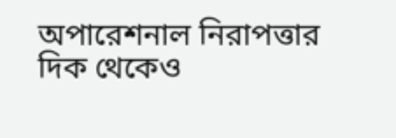অপারেশনাল নিরাপত্তার দিক থেকেও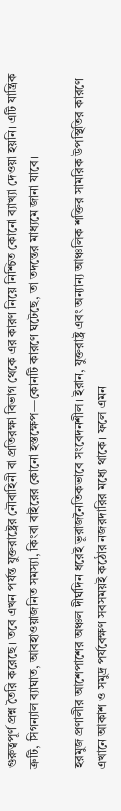গুরুত্বপূর্ণ প্রশ্ন তৈরি করেছে। তবে এখন পর্যন্ত যুক্তরাষ্ট্রের নৌবাহিনী বা প্রতিরক্ষা বিভাগ থেকে এর কারণ নিয়ে নিশ্চিত কোনো ব্যাখ্যা দেওয়া হয়নি। এটি যান্ত্রিক ত্রুটি, সিগন্যাল ব্যাঘাত, আবহাওয়াজনিত সমস্যা, কিংবা বাইরের কোনো হস্তক্ষেপ—কোনটি কারণে ঘটেছে, তা তদন্তের মাধ্যমে জানা যাবে।

হরমুজ প্রণালীর আশেপাশের অঞ্চল দীর্ঘদিন ধরেই ভূরাজনৈতিকভাবে সংবেদনশীল। ইরান, যুক্তরাষ্ট্র এবং অন্যান্য আঞ্চলিক শক্তির সামরিক উপস্থিতির কারণে এখানে আকাশ ও সমুদ্র পর্যবেক্ষণ সবসময়ই কঠোর নজরদারির মধ্যে থাকে। ফলে এমন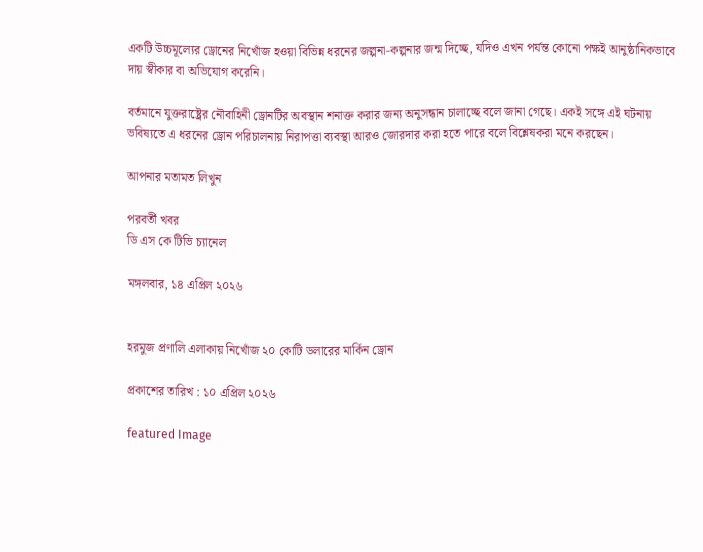একটি উচ্চমূল্যের ড্রোনের নিখোঁজ হওয়া বিভিন্ন ধরনের জল্পনা-কল্পনার জন্ম দিচ্ছে, যদিও এখন পর্যন্ত কোনো পক্ষই আনুষ্ঠানিকভাবে দায় স্বীকার বা অভিযোগ করেনি।

বর্তমানে যুক্তরাষ্ট্রের নৌবাহিনী ড্রোনটির অবস্থান শনাক্ত করার জন্য অনুসন্ধান চালাচ্ছে বলে জানা গেছে। একই সঙ্গে এই ঘটনায় ভবিষ্যতে এ ধরনের ড্রোন পরিচালনায় নিরাপত্তা ব্যবস্থা আরও জোরদার করা হতে পারে বলে বিশ্লেষকরা মনে করছেন।

আপনার মতামত লিখুন

পরবর্তী খবর
ডি এস কে টিভি চ্যানেল

মঙ্গলবার, ১৪ এপ্রিল ২০২৬


হরমুজ প্রণালি এলাকায় নিখোঁজ ২০ কোটি ডলারের মার্কিন ড্রোন

প্রকাশের তারিখ : ১০ এপ্রিল ২০২৬

featured Image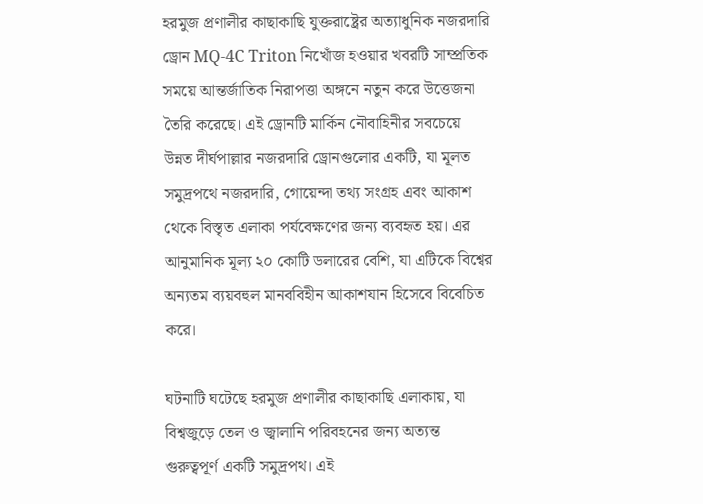হরমুজ প্রণালীর কাছাকাছি যুক্তরাষ্ট্রের অত্যাধুনিক নজরদারি ড্রোন MQ-4C Triton নিখোঁজ হওয়ার খবরটি সাম্প্রতিক সময়ে আন্তর্জাতিক নিরাপত্তা অঙ্গনে নতুন করে উত্তেজনা তৈরি করেছে। এই ড্রোনটি মার্কিন নৌবাহিনীর সবচেয়ে উন্নত দীর্ঘপাল্লার নজরদারি ড্রোনগুলোর একটি, যা মূলত সমুদ্রপথে নজরদারি, গোয়েন্দা তথ্য সংগ্রহ এবং আকাশ থেকে বিস্তৃত এলাকা পর্যবেক্ষণের জন্য ব্যবহৃত হয়। এর আনুমানিক মূল্য ২০ কোটি ডলারের বেশি, যা এটিকে বিশ্বের অন্যতম ব্যয়বহুল মানববিহীন আকাশযান হিসেবে বিবেচিত করে।

ঘটনাটি ঘটেছে হরমুজ প্রণালীর কাছাকাছি এলাকায়, যা বিশ্বজুড়ে তেল ও জ্বালানি পরিবহনের জন্য অত্যন্ত গুরুত্বপূর্ণ একটি সমুদ্রপথ। এই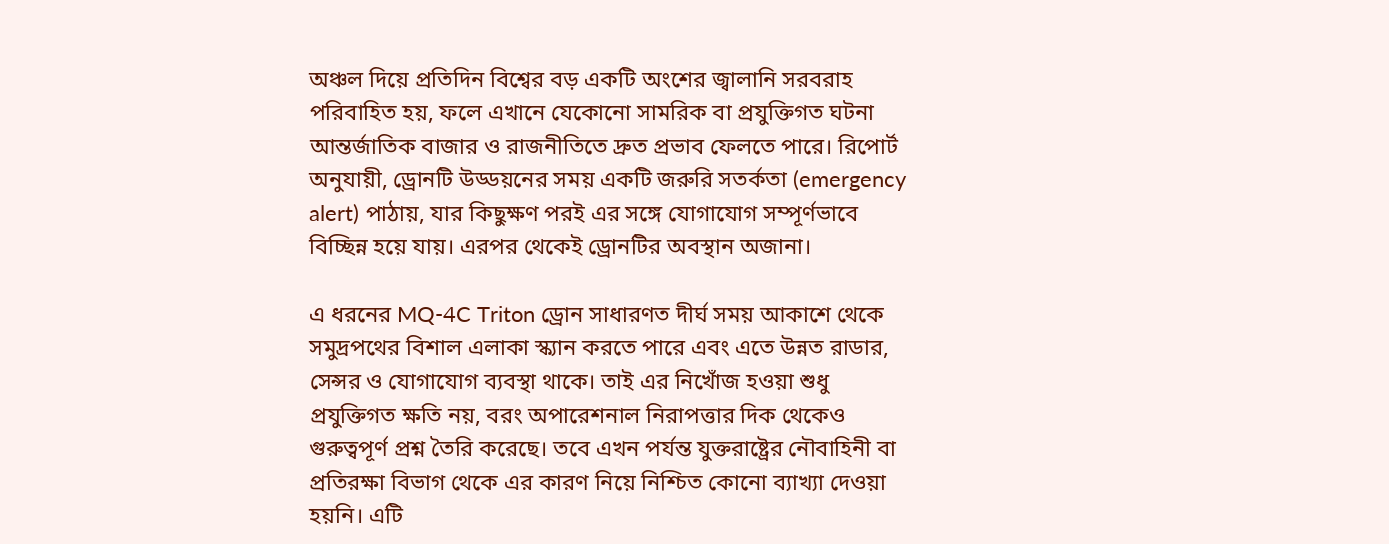অঞ্চল দিয়ে প্রতিদিন বিশ্বের বড় একটি অংশের জ্বালানি সরবরাহ পরিবাহিত হয়, ফলে এখানে যেকোনো সামরিক বা প্রযুক্তিগত ঘটনা আন্তর্জাতিক বাজার ও রাজনীতিতে দ্রুত প্রভাব ফেলতে পারে। রিপোর্ট অনুযায়ী, ড্রোনটি উড্ডয়নের সময় একটি জরুরি সতর্কতা (emergency alert) পাঠায়, যার কিছুক্ষণ পরই এর সঙ্গে যোগাযোগ সম্পূর্ণভাবে বিচ্ছিন্ন হয়ে যায়। এরপর থেকেই ড্রোনটির অবস্থান অজানা।

এ ধরনের MQ-4C Triton ড্রোন সাধারণত দীর্ঘ সময় আকাশে থেকে সমুদ্রপথের বিশাল এলাকা স্ক্যান করতে পারে এবং এতে উন্নত রাডার, সেন্সর ও যোগাযোগ ব্যবস্থা থাকে। তাই এর নিখোঁজ হওয়া শুধু প্রযুক্তিগত ক্ষতি নয়, বরং অপারেশনাল নিরাপত্তার দিক থেকেও গুরুত্বপূর্ণ প্রশ্ন তৈরি করেছে। তবে এখন পর্যন্ত যুক্তরাষ্ট্রের নৌবাহিনী বা প্রতিরক্ষা বিভাগ থেকে এর কারণ নিয়ে নিশ্চিত কোনো ব্যাখ্যা দেওয়া হয়নি। এটি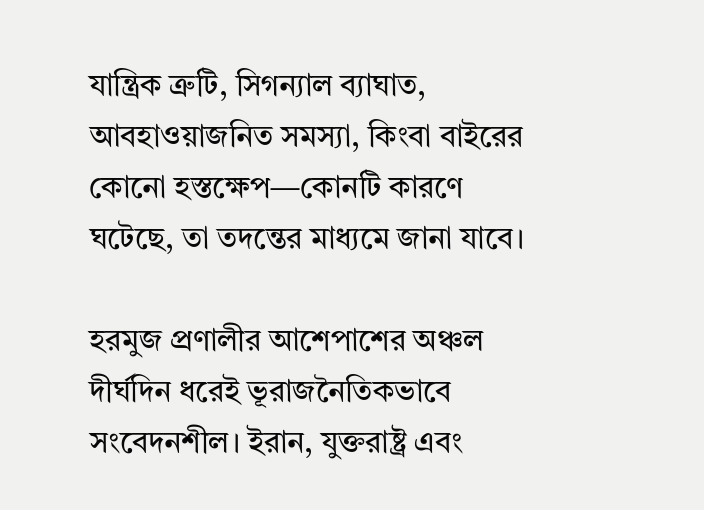যান্ত্রিক ত্রুটি, সিগন্যাল ব্যাঘাত, আবহাওয়াজনিত সমস্যা, কিংবা বাইরের কোনো হস্তক্ষেপ—কোনটি কারণে ঘটেছে, তা তদন্তের মাধ্যমে জানা যাবে।

হরমুজ প্রণালীর আশেপাশের অঞ্চল দীর্ঘদিন ধরেই ভূরাজনৈতিকভাবে সংবেদনশীল। ইরান, যুক্তরাষ্ট্র এবং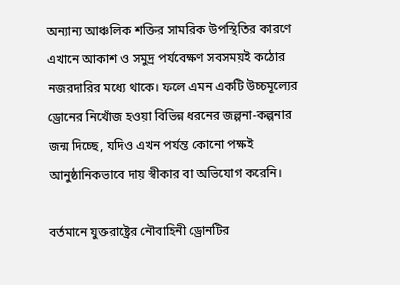অন্যান্য আঞ্চলিক শক্তির সামরিক উপস্থিতির কারণে এখানে আকাশ ও সমুদ্র পর্যবেক্ষণ সবসময়ই কঠোর নজরদারির মধ্যে থাকে। ফলে এমন একটি উচ্চমূল্যের ড্রোনের নিখোঁজ হওয়া বিভিন্ন ধরনের জল্পনা-কল্পনার জন্ম দিচ্ছে, যদিও এখন পর্যন্ত কোনো পক্ষই আনুষ্ঠানিকভাবে দায় স্বীকার বা অভিযোগ করেনি।

বর্তমানে যুক্তরাষ্ট্রের নৌবাহিনী ড্রোনটির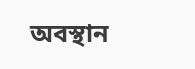অবস্থান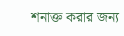শনাক্ত করার জন্য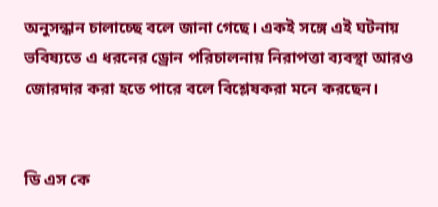অনুসন্ধান চালাচ্ছে বলে জানা গেছে। একই সঙ্গে এই ঘটনায় ভবিষ্যতে এ ধরনের ড্রোন পরিচালনায় নিরাপত্তা ব্যবস্থা আরও জোরদার করা হতে পারে বলে বিশ্লেষকরা মনে করছেন।


ডি এস কে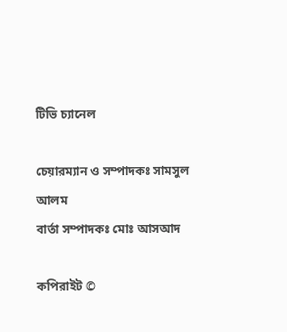টিভি চ্যানেল

চেয়ারম্যান ও সম্পাদকঃ সামসুল আলম
বার্তা সম্পাদকঃ মোঃ আসআদ

কপিরাইট ©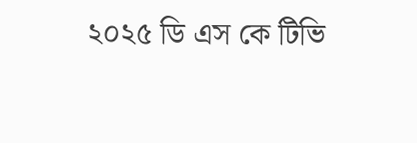২০২৫ ডি এস কে টিভি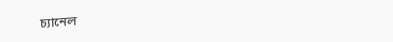চ্যানেল